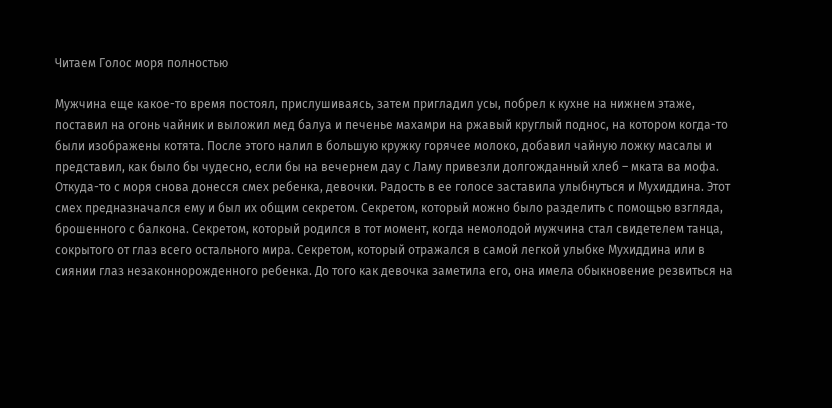Читаем Голос моря полностью

Мужчина еще какое-то время постоял, прислушиваясь, затем пригладил усы, побрел к кухне на нижнем этаже, поставил на огонь чайник и выложил мед балуа и печенье махамри на ржавый круглый поднос, на котором когда-то были изображены котята. После этого налил в большую кружку горячее молоко, добавил чайную ложку масалы и представил, как было бы чудесно, если бы на вечернем дау с Ламу привезли долгожданный хлеб – мката ва мофа. Откуда-то с моря снова донесся смех ребенка, девочки. Радость в ее голосе заставила улыбнуться и Мухиддина. Этот смех предназначался ему и был их общим секретом. Секретом, который можно было разделить с помощью взгляда, брошенного с балкона. Секретом, который родился в тот момент, когда немолодой мужчина стал свидетелем танца, сокрытого от глаз всего остального мира. Секретом, который отражался в самой легкой улыбке Мухиддина или в сиянии глаз незаконнорожденного ребенка. До того как девочка заметила его, она имела обыкновение резвиться на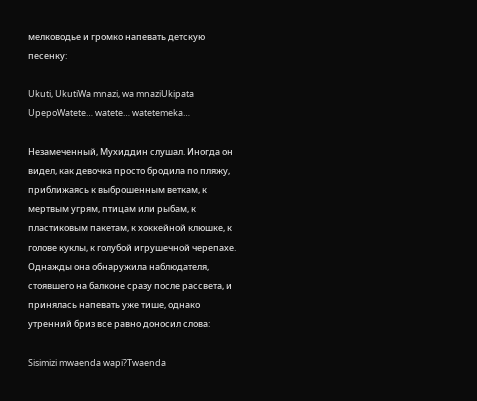мелководье и громко напевать детскую песенку:

Ukuti, UkutiWa mnazi, wa mnaziUkipata UpepoWatete… watete… watetemeka…

Незамеченный, Мухиддин слушал. Иногда он видел, как девочка просто бродила по пляжу, приближаясь к выброшенным веткам, к мертвым угрям, птицам или рыбам, к пластиковым пакетам, к хоккейной клюшке, к голове куклы, к голубой игрушечной черепахе. Однажды она обнаружила наблюдателя, стоявшего на балконе сразу после рассвета, и принялась напевать уже тише, однако утренний бриз все равно доносил слова:

Sisimizi mwaenda wapi?Twaenda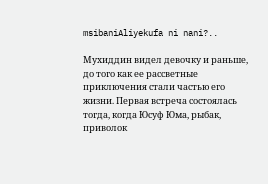msibaniAliyekufa ni nani?..

Мухиддин видел девочку и раньше, до того как ее рассветные приключения стали частью его жизни. Первая встреча состоялась тогда, когда Юсуф Юма, рыбак, приволок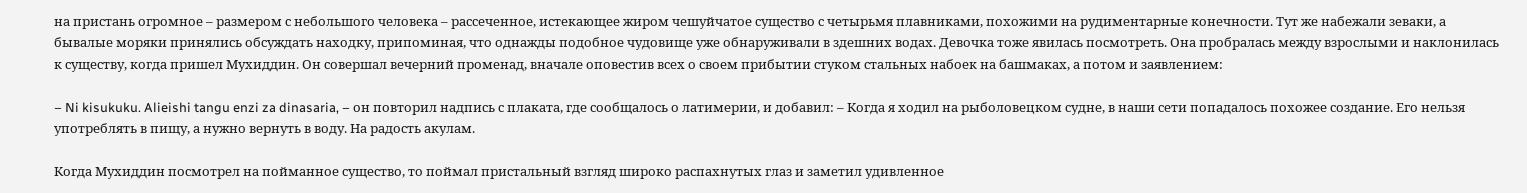на пристань огромное – размером с небольшого человека – рассеченное, истекающее жиром чешуйчатое существо с четырьмя плавниками, похожими на рудиментарные конечности. Тут же набежали зеваки, а бывалые моряки принялись обсуждать находку, припоминая, что однажды подобное чудовище уже обнаруживали в здешних водах. Девочка тоже явилась посмотреть. Она пробралась между взрослыми и наклонилась к существу, когда пришел Мухиддин. Он совершал вечерний променад, вначале оповестив всех о своем прибытии стуком стальных набоек на башмаках, а потом и заявлением:

– Ni kisukuku. Alieishi tangu enzi za dinasaria, – он повторил надпись с плаката, где сообщалось о латимерии, и добавил: – Когда я ходил на рыболовецком судне, в наши сети попадалось похожее создание. Его нельзя употреблять в пищу, а нужно вернуть в воду. На радость акулам.

Когда Мухиддин посмотрел на пойманное существо, то поймал пристальный взгляд широко распахнутых глаз и заметил удивленное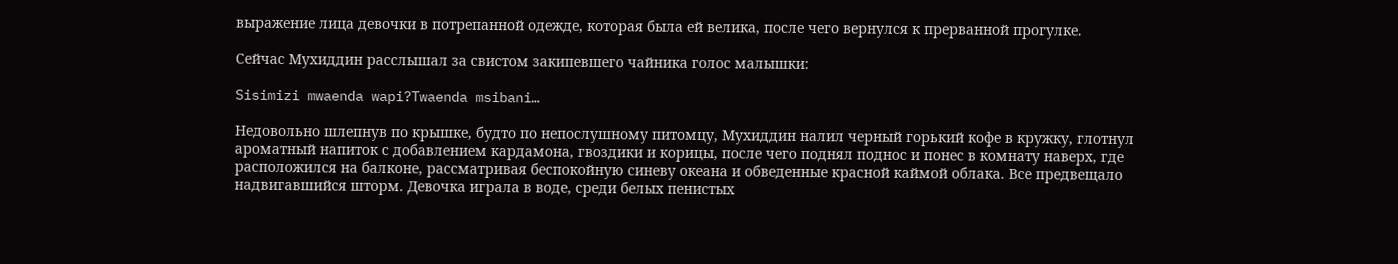выражение лица девочки в потрепанной одежде, которая была ей велика, после чего вернулся к прерванной прогулке.

Сейчас Мухиддин расслышал за свистом закипевшего чайника голос малышки:

Sisimizi mwaenda wapi?Twaenda msibani…

Недовольно шлепнув по крышке, будто по непослушному питомцу, Мухиддин налил черный горький кофе в кружку, глотнул ароматный напиток с добавлением кардамона, гвоздики и корицы, после чего поднял поднос и понес в комнату наверх, где расположился на балконе, рассматривая беспокойную синеву океана и обведенные красной каймой облака. Все предвещало надвигавшийся шторм. Девочка играла в воде, среди белых пенистых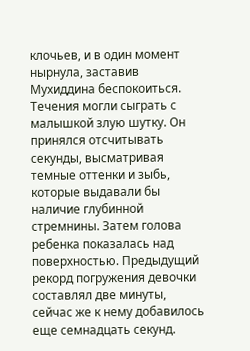клочьев, и в один момент нырнула, заставив Мухиддина беспокоиться. Течения могли сыграть с малышкой злую шутку. Он принялся отсчитывать секунды, высматривая темные оттенки и зыбь, которые выдавали бы наличие глубинной стремнины. Затем голова ребенка показалась над поверхностью. Предыдущий рекорд погружения девочки составлял две минуты, сейчас же к нему добавилось еще семнадцать секунд.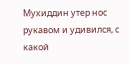Мухиддин утер нос рукавом и удивился, с какой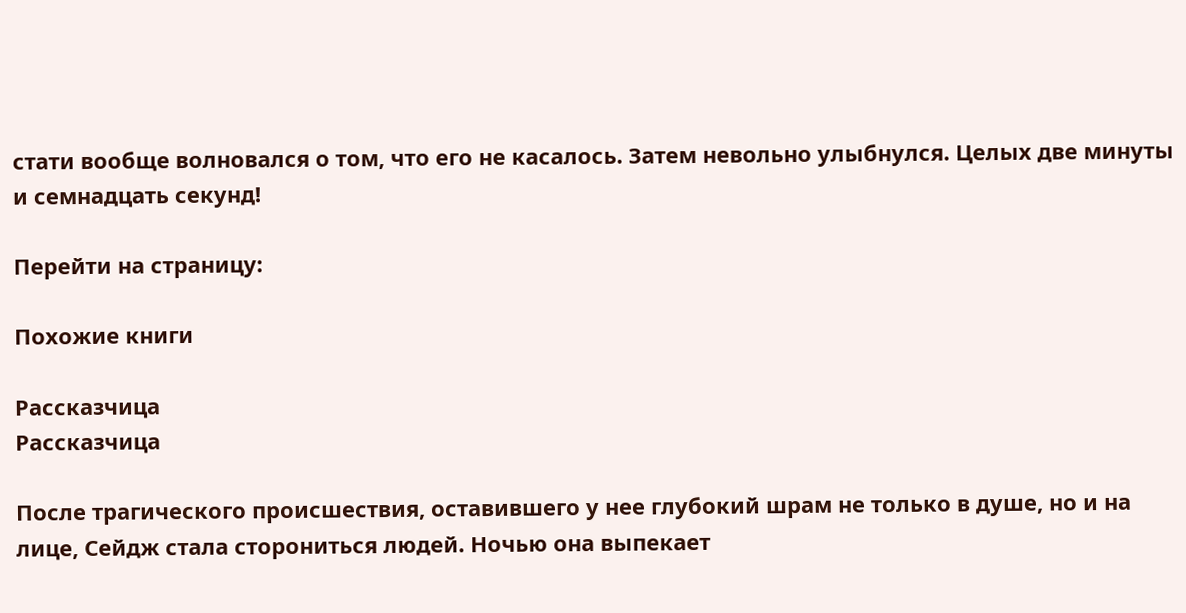стати вообще волновался о том, что его не касалось. Затем невольно улыбнулся. Целых две минуты и семнадцать секунд!

Перейти на страницу:

Похожие книги

Рассказчица
Рассказчица

После трагического происшествия, оставившего у нее глубокий шрам не только в душе, но и на лице, Сейдж стала сторониться людей. Ночью она выпекает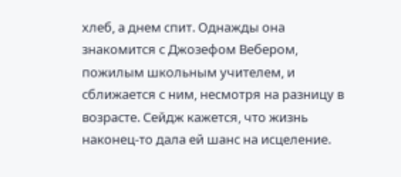хлеб, а днем спит. Однажды она знакомится с Джозефом Вебером, пожилым школьным учителем, и сближается с ним, несмотря на разницу в возрасте. Сейдж кажется, что жизнь наконец-то дала ей шанс на исцеление.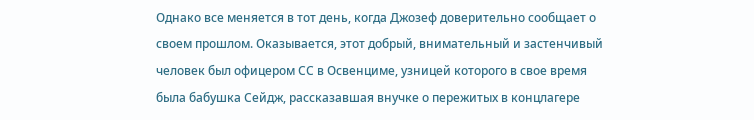Однако все меняется в тот день, когда Джозеф доверительно сообщает о своем прошлом. Оказывается, этот добрый, внимательный и застенчивый человек был офицером СС в Освенциме, узницей которого в свое время была бабушка Сейдж, рассказавшая внучке о пережитых в концлагере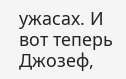ужасах. И вот теперь Джозеф,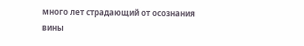много лет страдающий от осознания вины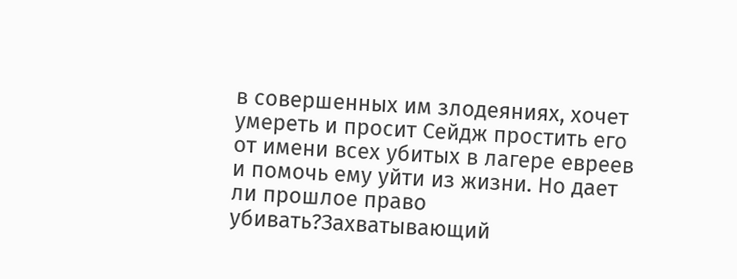в совершенных им злодеяниях, хочет умереть и просит Сейдж простить его от имени всех убитых в лагере евреев и помочь ему уйти из жизни. Но дает ли прошлое право убивать?Захватывающий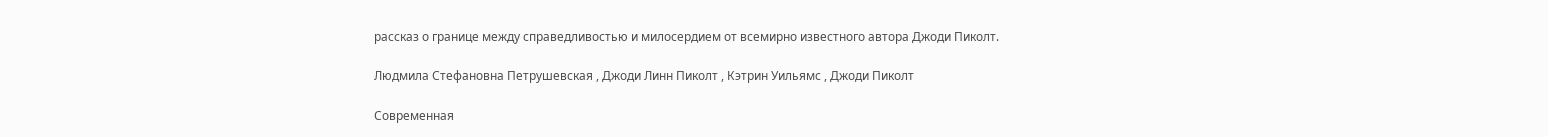рассказ о границе между справедливостью и милосердием от всемирно известного автора Джоди Пиколт.

Людмила Стефановна Петрушевская , Джоди Линн Пиколт , Кэтрин Уильямс , Джоди Пиколт

Современная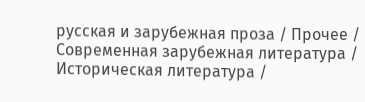русская и зарубежная проза / Прочее / Современная зарубежная литература / Историческая литература /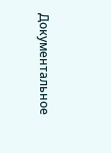Документальное